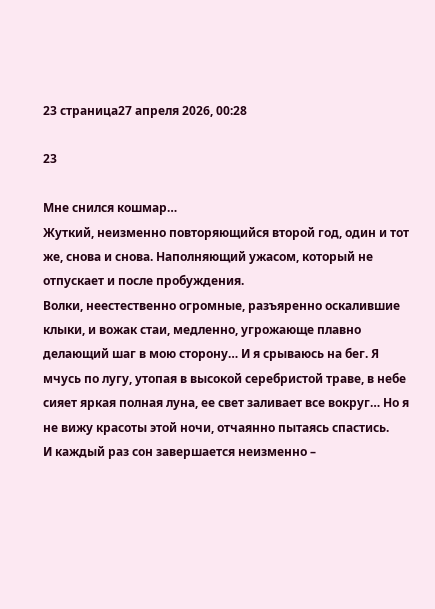23 страница27 апреля 2026, 00:28

23

Мне снился кошмар…
Жуткий, неизменно повторяющийся второй год, один и тот же, снова и снова. Наполняющий ужасом, который не отпускает и после пробуждения.
Волки, неестественно огромные, разъяренно оскалившие клыки, и вожак стаи, медленно, угрожающе плавно делающий шаг в мою сторону… И я срываюсь на бег. Я мчусь по лугу, утопая в высокой серебристой траве, в небе сияет яркая полная луна, ее свет заливает все вокруг… Но я не вижу красоты этой ночи, отчаянно пытаясь спастись.
И каждый раз сон завершается неизменно –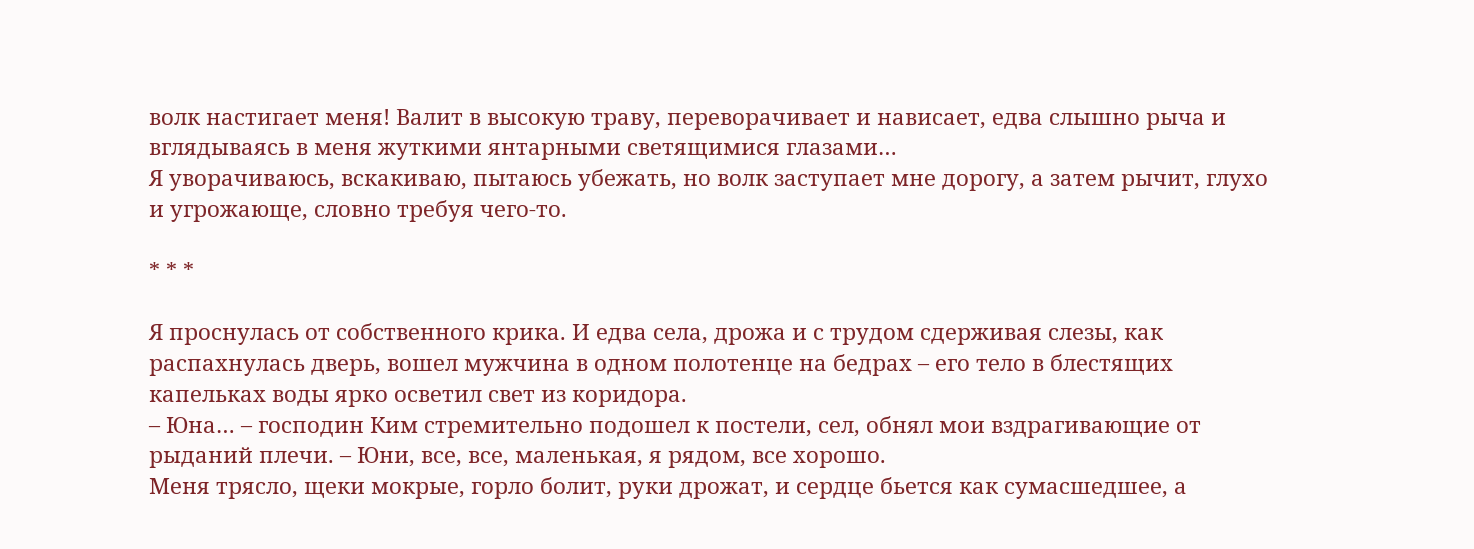волк настигает меня! Валит в высокую траву, переворачивает и нависает, едва слышно рыча и вглядываясь в меня жуткими янтарными светящимися глазами…
Я уворачиваюсь, вскакиваю, пытаюсь убежать, но волк заступает мне дорогу, а затем рычит, глухо и угрожающе, словно требуя чего-то.

* * *

Я проснулась от собственного крика. И едва села, дрожа и с трудом сдерживая слезы, как распахнулась дверь, вошел мужчина в одном полотенце на бедрах – его тело в блестящих капельках воды ярко осветил свет из коридора.
– Юна… – господин Ким стремительно подошел к постели, сел, обнял мои вздрагивающие от рыданий плечи. – Юни, все, все, маленькая, я рядом, все хорошо.
Меня трясло, щеки мокрые, горло болит, руки дрожат, и сердце бьется как сумасшедшее, а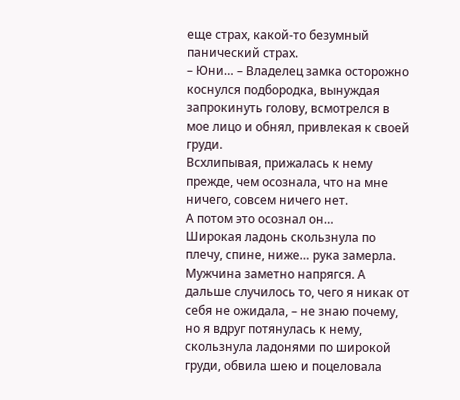еще страх, какой-то безумный панический страх.
– Юни… – Владелец замка осторожно коснулся подбородка, вынуждая запрокинуть голову, всмотрелся в мое лицо и обнял, привлекая к своей груди.
Всхлипывая, прижалась к нему прежде, чем осознала, что на мне ничего, совсем ничего нет.
А потом это осознал он…
Широкая ладонь скользнула по плечу, спине, ниже… рука замерла. Мужчина заметно напрягся. А дальше случилось то, чего я никак от себя не ожидала, – не знаю почему, но я вдруг потянулась к нему, скользнула ладонями по широкой груди, обвила шею и поцеловала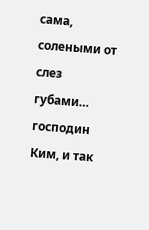сама, солеными от слез губами… господин Ким, и так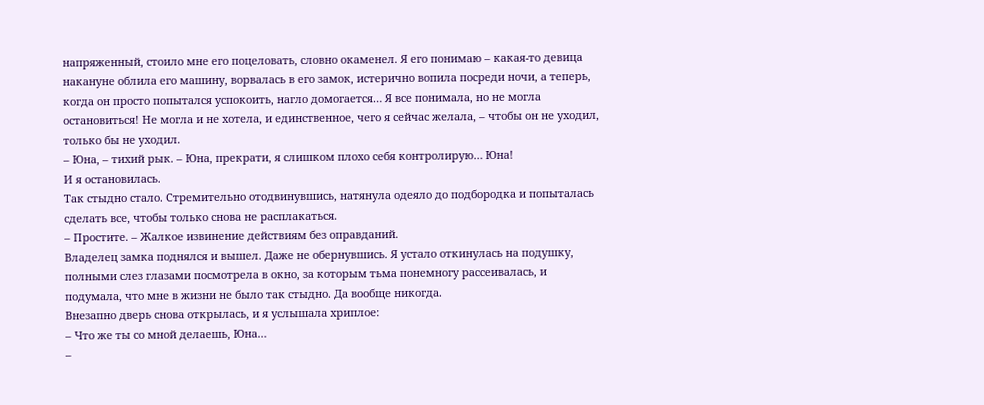напряженный, стоило мне его поцеловать, словно окаменел. Я его понимаю – какая-то девица накануне облила его машину, ворвалась в его замок, истерично вопила посреди ночи, а теперь, когда он просто попытался успокоить, нагло домогается… Я все понимала, но не могла остановиться! Не могла и не хотела, и единственное, чего я сейчас желала, – чтобы он не уходил, только бы не уходил.
– Юна, – тихий рык. – Юна, прекрати, я слишком плохо себя контролирую… Юна!
И я остановилась.
Так стыдно стало. Стремительно отодвинувшись, натянула одеяло до подбородка и попыталась сделать все, чтобы только снова не расплакаться.
– Простите. – Жалкое извинение действиям без оправданий.
Владелец замка поднялся и вышел. Даже не обернувшись. Я устало откинулась на подушку, полными слез глазами посмотрела в окно, за которым тьма понемногу рассеивалась, и подумала, что мне в жизни не было так стыдно. Да вообще никогда.
Внезапно дверь снова открылась, и я услышала хриплое:
– Что же ты со мной делаешь, Юна…
–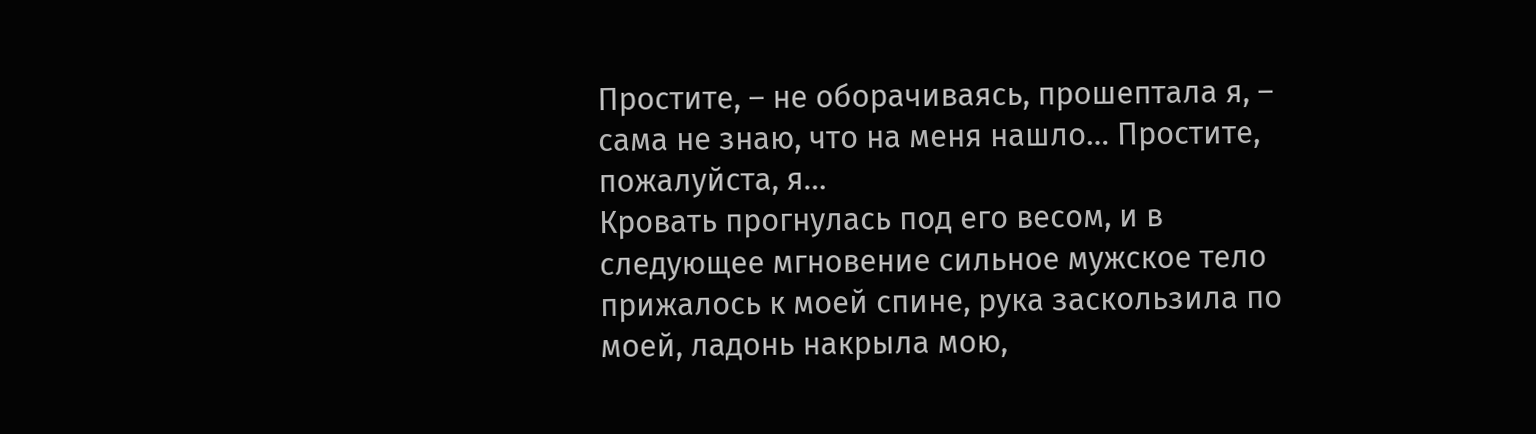Простите, – не оборачиваясь, прошептала я, – сама не знаю, что на меня нашло… Простите, пожалуйста, я…
Кровать прогнулась под его весом, и в следующее мгновение сильное мужское тело прижалось к моей спине, рука заскользила по моей, ладонь накрыла мою,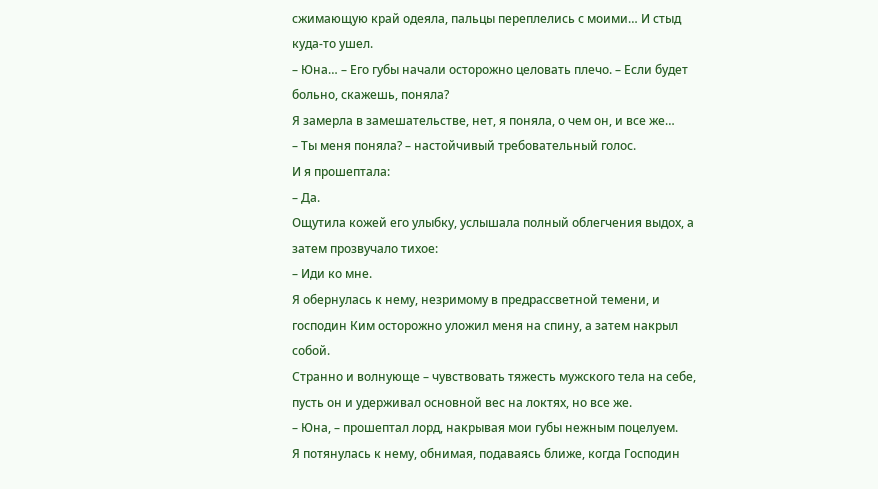сжимающую край одеяла, пальцы переплелись с моими… И стыд куда-то ушел.
– Юна… – Его губы начали осторожно целовать плечо. – Если будет больно, скажешь, поняла?
Я замерла в замешательстве, нет, я поняла, о чем он, и все же…
– Ты меня поняла? – настойчивый требовательный голос.
И я прошептала:
– Да.
Ощутила кожей его улыбку, услышала полный облегчения выдох, а затем прозвучало тихое:
– Иди ко мне.
Я обернулась к нему, незримому в предрассветной темени, и господин Ким осторожно уложил меня на спину, а затем накрыл собой.
Странно и волнующе – чувствовать тяжесть мужского тела на себе, пусть он и удерживал основной вес на локтях, но все же.
– Юна, – прошептал лорд, накрывая мои губы нежным поцелуем.
Я потянулась к нему, обнимая, подаваясь ближе, когда Господин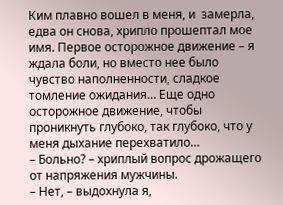Ким плавно вошел в меня, и  замерла, едва он снова, хрипло прошептал мое имя. Первое осторожное движение – я ждала боли, но вместо нее было чувство наполненности, сладкое томление ожидания… Еще одно осторожное движение, чтобы проникнуть глубоко, так глубоко, что у меня дыхание перехватило…
– Больно? – хриплый вопрос дрожащего от напряжения мужчины.
– Нет, – выдохнула я,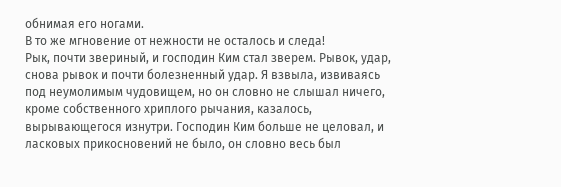обнимая его ногами.
В то же мгновение от нежности не осталось и следа!
Рык, почти звериный, и господин Ким стал зверем. Рывок, удар, снова рывок и почти болезненный удар. Я взвыла, извиваясь под неумолимым чудовищем, но он словно не слышал ничего, кроме собственного хриплого рычания, казалось, вырывающегося изнутри. Господин Ким больше не целовал, и ласковых прикосновений не было, он словно весь был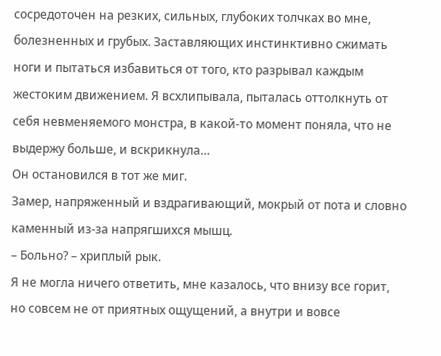сосредоточен на резких, сильных, глубоких толчках во мне, болезненных и грубых. Заставляющих инстинктивно сжимать ноги и пытаться избавиться от того, кто разрывал каждым жестоким движением. Я всхлипывала, пыталась оттолкнуть от себя невменяемого монстра, в какой-то момент поняла, что не выдержу больше, и вскрикнула…
Он остановился в тот же миг.
Замер, напряженный и вздрагивающий, мокрый от пота и словно каменный из-за напрягшихся мышц.
– Больно? – хриплый рык.
Я не могла ничего ответить, мне казалось, что внизу все горит, но совсем не от приятных ощущений, а внутри и вовсе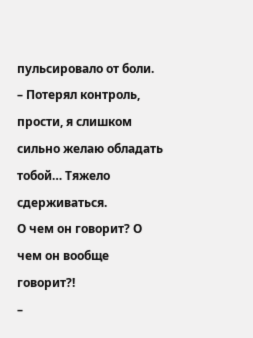пульсировало от боли.
– Потерял контроль, прости, я слишком сильно желаю обладать тобой… Тяжело сдерживаться.
О чем он говорит? О чем он вообще говорит?!
–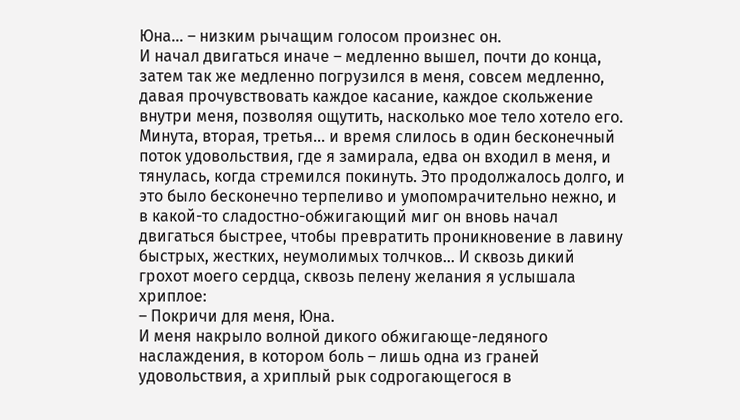Юна… – низким рычащим голосом произнес он.
И начал двигаться иначе – медленно вышел, почти до конца, затем так же медленно погрузился в меня, совсем медленно, давая прочувствовать каждое касание, каждое скольжение внутри меня, позволяя ощутить, насколько мое тело хотело его. Минута, вторая, третья… и время слилось в один бесконечный поток удовольствия, где я замирала, едва он входил в меня, и тянулась, когда стремился покинуть. Это продолжалось долго, и это было бесконечно терпеливо и умопомрачительно нежно, и в какой-то сладостно-обжигающий миг он вновь начал двигаться быстрее, чтобы превратить проникновение в лавину быстрых, жестких, неумолимых толчков… И сквозь дикий грохот моего сердца, сквозь пелену желания я услышала хриплое:
– Покричи для меня, Юна.
И меня накрыло волной дикого обжигающе-ледяного наслаждения, в котором боль – лишь одна из граней удовольствия, а хриплый рык содрогающегося в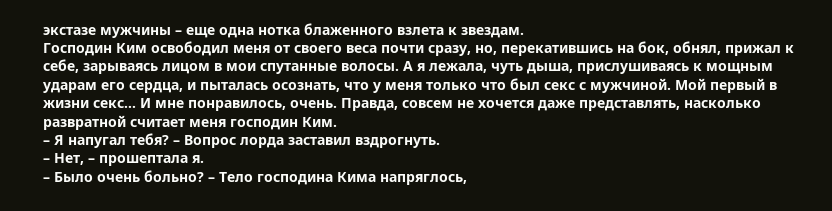экстазе мужчины – еще одна нотка блаженного взлета к звездам.
Господин Ким освободил меня от своего веса почти сразу, но, перекатившись на бок, обнял, прижал к себе, зарываясь лицом в мои спутанные волосы. А я лежала, чуть дыша, прислушиваясь к мощным ударам его сердца, и пыталась осознать, что у меня только что был секс с мужчиной. Мой первый в жизни секс… И мне понравилось, очень. Правда, совсем не хочется даже представлять, насколько развратной считает меня господин Ким.
– Я напугал тебя? – Вопрос лорда заставил вздрогнуть.
– Нет, – прошептала я.
– Было очень больно? – Тело господина Кима напряглось,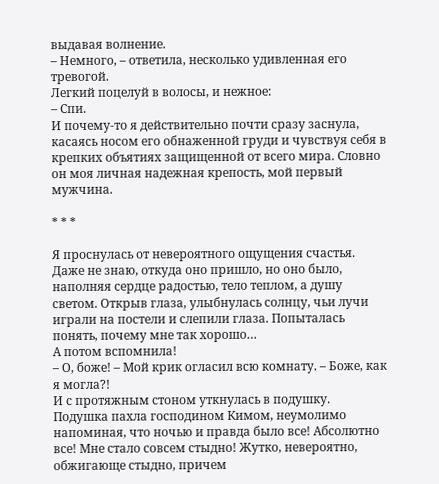выдавая волнение.
– Немного, – ответила, несколько удивленная его тревогой.
Легкий поцелуй в волосы, и нежное:
– Спи.
И почему-то я действительно почти сразу заснула, касаясь носом его обнаженной груди и чувствуя себя в крепких объятиях защищенной от всего мира. Словно он моя личная надежная крепость, мой первый мужчина.

* * *

Я проснулась от невероятного ощущения счастья. Даже не знаю, откуда оно пришло, но оно было, наполняя сердце радостью, тело теплом, а душу светом. Открыв глаза, улыбнулась солнцу, чьи лучи играли на постели и слепили глаза. Попыталась понять, почему мне так хорошо…
А потом вспомнила!
– О, боже! – Мой крик огласил всю комнату. – Боже, как я могла?!
И с протяжным стоном уткнулась в подушку.
Подушка пахла господином Кимом, неумолимо напоминая, что ночью и правда было все! Абсолютно все! Мне стало совсем стыдно! Жутко, невероятно, обжигающе стыдно, причем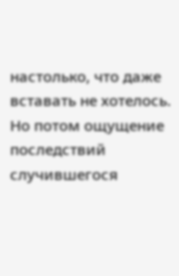настолько, что даже вставать не хотелось. Но потом ощущение последствий случившегося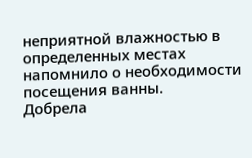неприятной влажностью в определенных местах напомнило о необходимости посещения ванны.
Добрела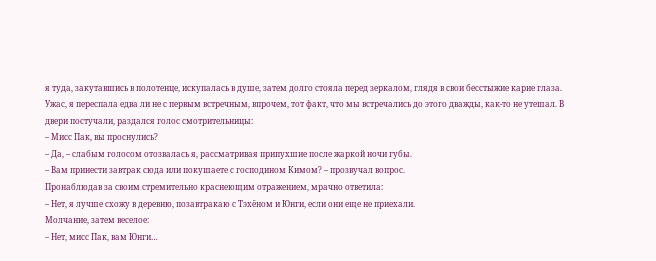я туда, закутавшись в полотенце, искупалась в душе, затем долго стояла перед зеркалом, глядя в свои бесстыжие карие глаза. Ужас, я переспала едва ли не с первым встречным, впрочем, тот факт, что мы встречались до этого дважды, как-то не утешал. В двери постучали, раздался голос смотрительницы:
– Мисс Пак, вы проснулись?
– Да, – слабым голосом отозвалась я, рассматривая припухшие после жаркой ночи губы.
– Вам принести завтрак сюда или покушаете с господином Кимом? – прозвучал вопрос.
Пронаблюдав за своим стремительно краснеющим отражением, мрачно ответила:
– Нет, я лучше схожу в деревню, позавтракаю с Тэхёном и Юнги, если они еще не приехали.
Молчание, затем веселое:
– Нет, мисс Пак, вам Юнги…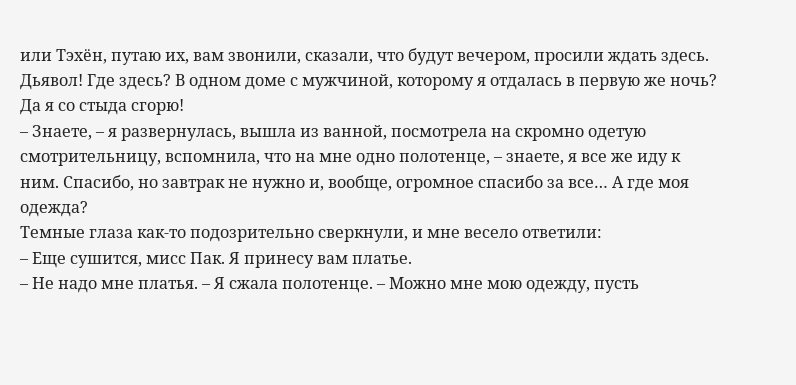или Тэхëн, путаю их, вам звонили, сказали, что будут вечером, просили ждать здесь.
Дьявол! Где здесь? В одном доме с мужчиной, которому я отдалась в первую же ночь? Да я со стыда сгорю!
– Знаете, – я развернулась, вышла из ванной, посмотрела на скромно одетую смотрительницу, вспомнила, что на мне одно полотенце, – знаете, я все же иду к ним. Спасибо, но завтрак не нужно и, вообще, огромное спасибо за все… А где моя одежда?
Темные глаза как-то подозрительно сверкнули, и мне весело ответили:
– Еще сушится, мисс Пак. Я принесу вам платье.
– Не надо мне платья. – Я сжала полотенце. – Можно мне мою одежду, пусть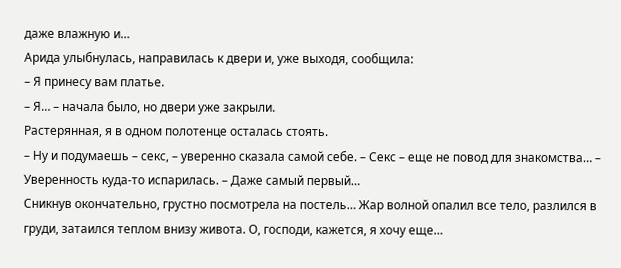даже влажную и…
Арида улыбнулась, направилась к двери и, уже выходя, сообщила:
– Я принесу вам платье.
– Я… – начала было, но двери уже закрыли.
Растерянная, я в одном полотенце осталась стоять.
– Ну и подумаешь – секс, – уверенно сказала самой себе. – Секс – еще не повод для знакомства… – Уверенность куда-то испарилась. – Даже самый первый…
Сникнув окончательно, грустно посмотрела на постель… Жар волной опалил все тело, разлился в груди, затаился теплом внизу живота. О, господи, кажется, я хочу еще…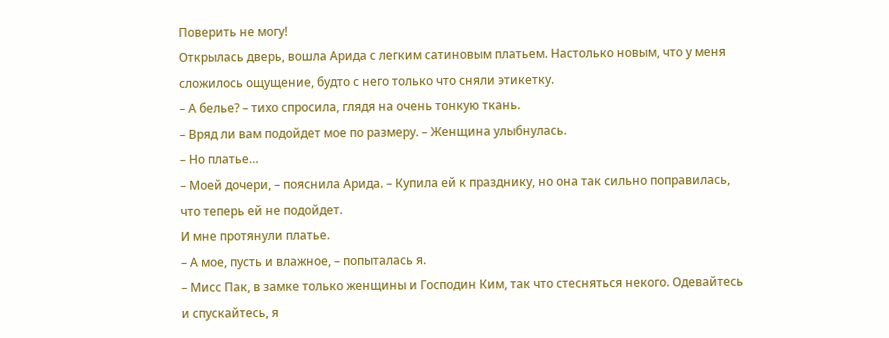Поверить не могу!
Открылась дверь, вошла Арида с легким сатиновым платьем. Настолько новым, что у меня сложилось ощущение, будто с него только что сняли этикетку.
– А белье? – тихо спросила, глядя на очень тонкую ткань.
– Вряд ли вам подойдет мое по размеру. – Женщина улыбнулась.
– Но платье…
– Моей дочери, – пояснила Арида. – Купила ей к празднику, но она так сильно поправилась, что теперь ей не подойдет.
И мне протянули платье.
– А мое, пусть и влажное, – попыталась я.
– Мисс Пак, в замке только женщины и Господин Ким, так что стесняться некого. Одевайтесь и спускайтесь, я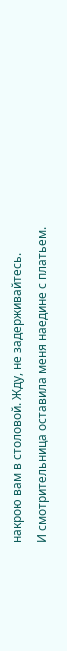накрою вам в столовой. Жду, не задерживайтесь.
И смотрительница оставила меня наедине с платьем.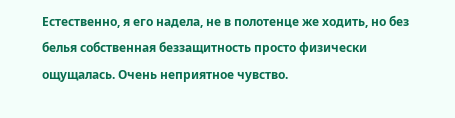Естественно, я его надела, не в полотенце же ходить, но без белья собственная беззащитность просто физически ощущалась. Очень неприятное чувство.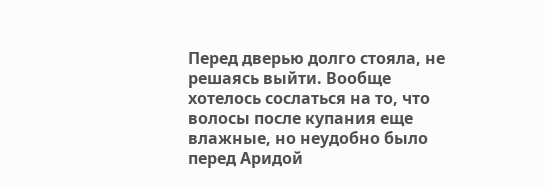Перед дверью долго стояла, не решаясь выйти. Вообще хотелось сослаться на то, что волосы после купания еще влажные, но неудобно было перед Аридой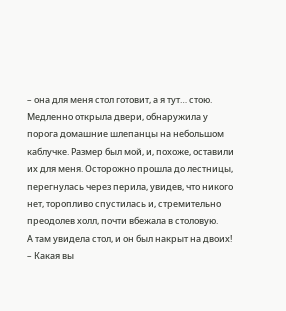– она для меня стол готовит, а я тут… стою. Медленно открыла двери, обнаружила у порога домашние шлепанцы на небольшом каблучке. Размер был мой, и, похоже, оставили их для меня. Осторожно прошла до лестницы, перегнулась через перила, увидев, что никого нет, торопливо спустилась и, стремительно преодолев холл, почти вбежала в столовую.
А там увидела стол, и он был накрыт на двоих!
– Какая вы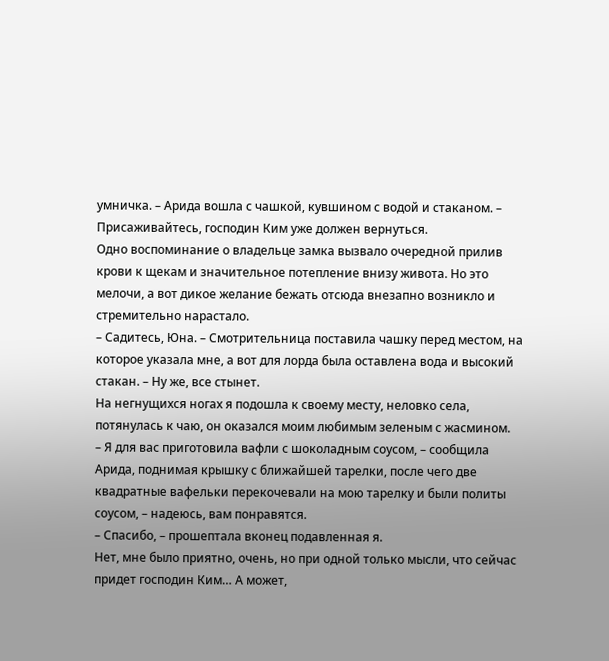умничка. – Арида вошла с чашкой, кувшином с водой и стаканом. – Присаживайтесь, господин Ким уже должен вернуться.
Одно воспоминание о владельце замка вызвало очередной прилив крови к щекам и значительное потепление внизу живота. Но это мелочи, а вот дикое желание бежать отсюда внезапно возникло и стремительно нарастало.
– Садитесь, Юна. – Смотрительница поставила чашку перед местом, на которое указала мне, а вот для лорда была оставлена вода и высокий стакан. – Ну же, все стынет.
На негнущихся ногах я подошла к своему месту, неловко села, потянулась к чаю, он оказался моим любимым зеленым с жасмином.
– Я для вас приготовила вафли с шоколадным соусом, – сообщила Арида, поднимая крышку с ближайшей тарелки, после чего две квадратные вафельки перекочевали на мою тарелку и были политы соусом, – надеюсь, вам понравятся.
– Спасибо, – прошептала вконец подавленная я.
Нет, мне было приятно, очень, но при одной только мысли, что сейчас придет господин Ким… А может,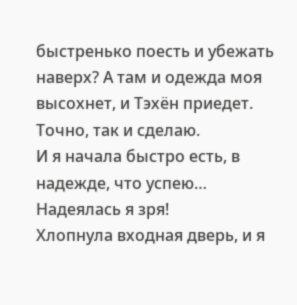быстренько поесть и убежать наверх? А там и одежда моя высохнет, и Тэхëн приедет.
Точно, так и сделаю.
И я начала быстро есть, в надежде, что успею…
Надеялась я зря!
Хлопнула входная дверь, и я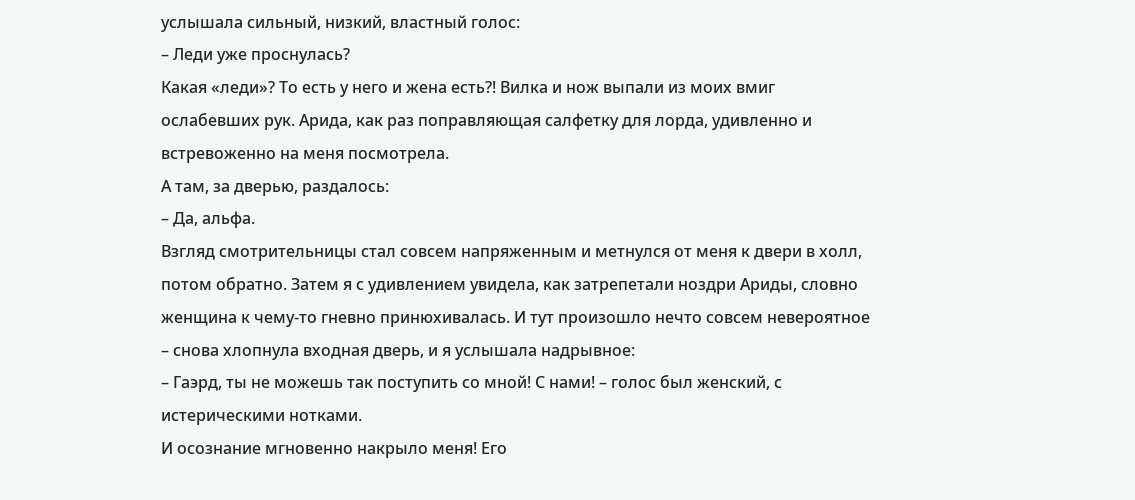услышала сильный, низкий, властный голос:
– Леди уже проснулась?
Какая «леди»? То есть у него и жена есть?! Вилка и нож выпали из моих вмиг ослабевших рук. Арида, как раз поправляющая салфетку для лорда, удивленно и встревоженно на меня посмотрела.
А там, за дверью, раздалось:
– Да, альфа.
Взгляд смотрительницы стал совсем напряженным и метнулся от меня к двери в холл, потом обратно. Затем я с удивлением увидела, как затрепетали ноздри Ариды, словно женщина к чему-то гневно принюхивалась. И тут произошло нечто совсем невероятное – снова хлопнула входная дверь, и я услышала надрывное:
– Гаэрд, ты не можешь так поступить со мной! С нами! – голос был женский, с истерическими нотками.
И осознание мгновенно накрыло меня! Его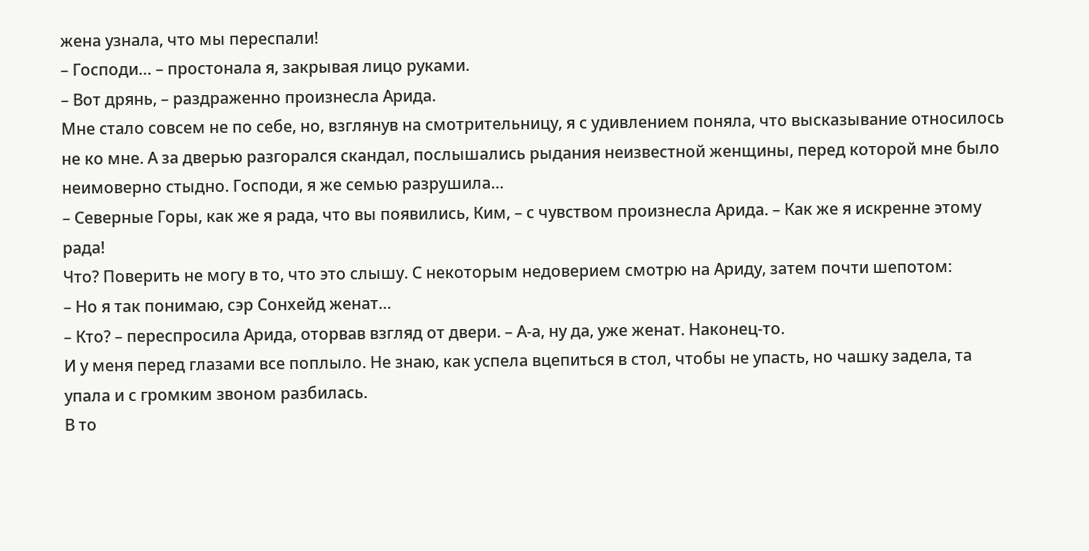жена узнала, что мы переспали!
– Господи… – простонала я, закрывая лицо руками.
– Вот дрянь, – раздраженно произнесла Арида.
Мне стало совсем не по себе, но, взглянув на смотрительницу, я с удивлением поняла, что высказывание относилось не ко мне. А за дверью разгорался скандал, послышались рыдания неизвестной женщины, перед которой мне было неимоверно стыдно. Господи, я же семью разрушила…
– Северные Горы, как же я рада, что вы появились, Ким, – с чувством произнесла Арида. – Как же я искренне этому рада!
Что? Поверить не могу в то, что это слышу. С некоторым недоверием смотрю на Ариду, затем почти шепотом:
– Но я так понимаю, сэр Сонхейд женат…
– Кто? – переспросила Арида, оторвав взгляд от двери. – А-а, ну да, уже женат. Наконец-то.
И у меня перед глазами все поплыло. Не знаю, как успела вцепиться в стол, чтобы не упасть, но чашку задела, та упала и с громким звоном разбилась.
В то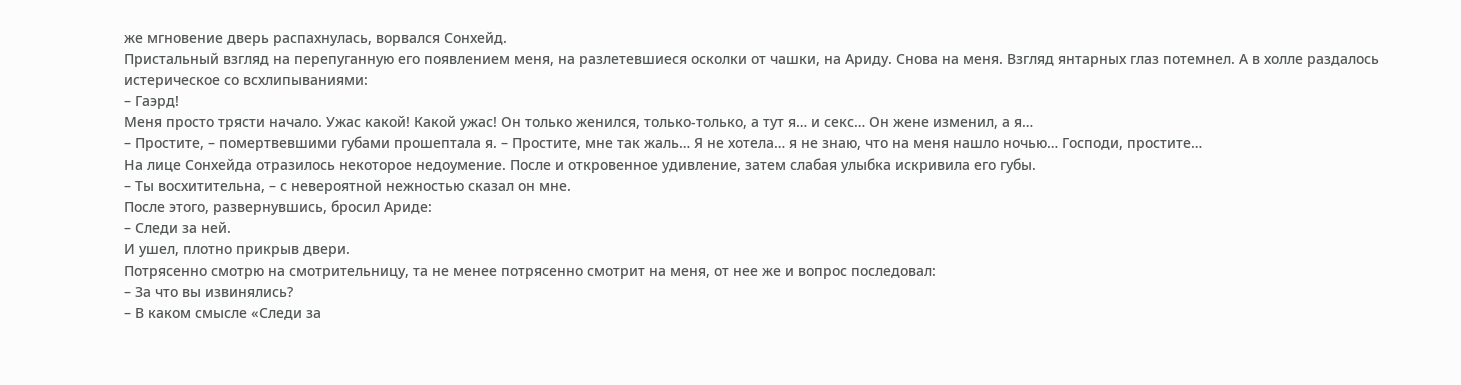же мгновение дверь распахнулась, ворвался Сонхейд.
Пристальный взгляд на перепуганную его появлением меня, на разлетевшиеся осколки от чашки, на Ариду. Снова на меня. Взгляд янтарных глаз потемнел. А в холле раздалось истерическое со всхлипываниями:
– Гаэрд!
Меня просто трясти начало. Ужас какой! Какой ужас! Он только женился, только-только, а тут я… и секс… Он жене изменил, а я…
– Простите, – помертвевшими губами прошептала я. – Простите, мне так жаль… Я не хотела… я не знаю, что на меня нашло ночью… Господи, простите…
На лице Сонхейда отразилось некоторое недоумение. После и откровенное удивление, затем слабая улыбка искривила его губы.
– Ты восхитительна, – с невероятной нежностью сказал он мне.
После этого, развернувшись, бросил Ариде:
– Следи за ней.
И ушел, плотно прикрыв двери.
Потрясенно смотрю на смотрительницу, та не менее потрясенно смотрит на меня, от нее же и вопрос последовал:
– За что вы извинялись?
– В каком смысле «Следи за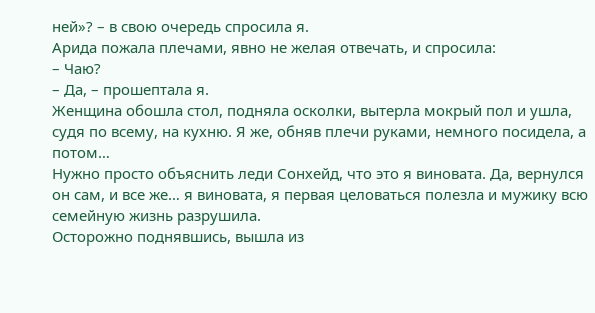ней»? – в свою очередь спросила я.
Арида пожала плечами, явно не желая отвечать, и спросила:
– Чаю?
– Да, – прошептала я.
Женщина обошла стол, подняла осколки, вытерла мокрый пол и ушла, судя по всему, на кухню. Я же, обняв плечи руками, немного посидела, а потом…
Нужно просто объяснить леди Сонхейд, что это я виновата. Да, вернулся он сам, и все же… я виновата, я первая целоваться полезла и мужику всю семейную жизнь разрушила.
Осторожно поднявшись, вышла из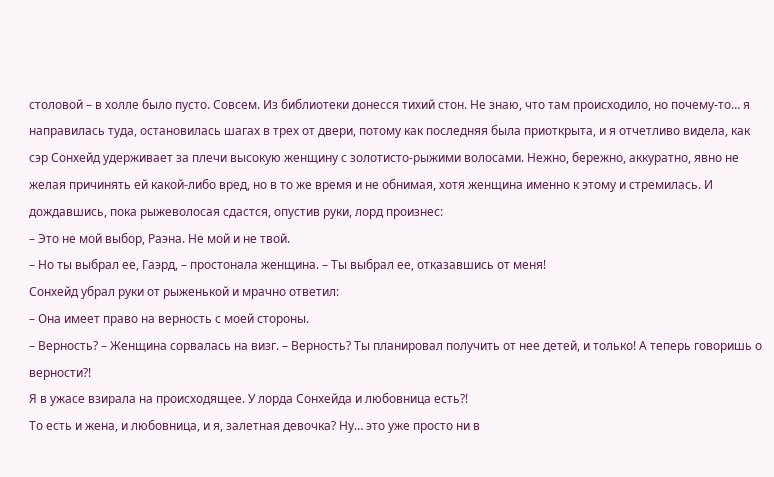столовой – в холле было пусто. Совсем. Из библиотеки донесся тихий стон. Не знаю, что там происходило, но почему-то… я направилась туда, остановилась шагах в трех от двери, потому как последняя была приоткрыта, и я отчетливо видела, как сэр Сонхейд удерживает за плечи высокую женщину с золотисто-рыжими волосами. Нежно, бережно, аккуратно, явно не желая причинять ей какой-либо вред, но в то же время и не обнимая, хотя женщина именно к этому и стремилась. И дождавшись, пока рыжеволосая сдастся, опустив руки, лорд произнес:
– Это не мой выбор, Раэна. Не мой и не твой.
– Но ты выбрал ее, Гаэрд, – простонала женщина. – Ты выбрал ее, отказавшись от меня!
Сонхейд убрал руки от рыженькой и мрачно ответил:
– Она имеет право на верность с моей стороны.
– Верность? – Женщина сорвалась на визг. – Верность? Ты планировал получить от нее детей, и только! А теперь говоришь о верности?!
Я в ужасе взирала на происходящее. У лорда Сонхейда и любовница есть?!
То есть и жена, и любовница, и я, залетная девочка? Ну… это уже просто ни в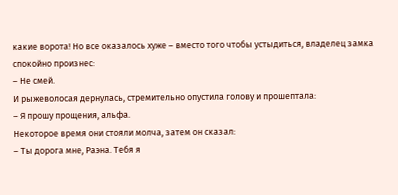какие ворота! Но все оказалось хуже – вместо того чтобы устыдиться, владелец замка спокойно произнес:
– Не смей.
И рыжеволосая дернулась, стремительно опустила голову и прошептала:
– Я прошу прощения, альфа.
Некоторое время они стояли молча, затем он сказал:
– Ты дорога мне, Раэна. Тебя я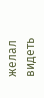желал видеть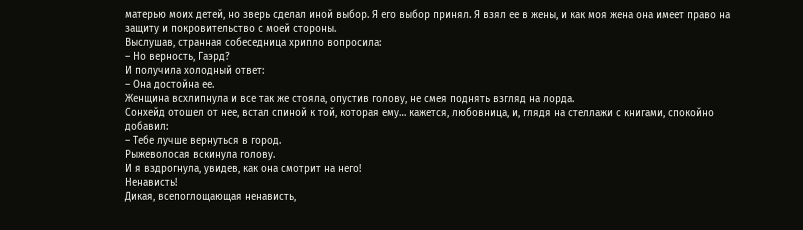матерью моих детей, но зверь сделал иной выбор. Я его выбор принял. Я взял ее в жены, и как моя жена она имеет право на защиту и покровительство с моей стороны.
Выслушав, странная собеседница хрипло вопросила:
– Но верность, Гаэрд?
И получила холодный ответ:
– Она достойна ее.
Женщина всхлипнула и все так же стояла, опустив голову, не смея поднять взгляд на лорда.
Сонхейд отошел от нее, встал спиной к той, которая ему… кажется, любовница, и, глядя на стеллажи с книгами, спокойно добавил:
– Тебе лучше вернуться в город.
Рыжеволосая вскинула голову.
И я вздрогнула, увидев, как она смотрит на него!
Ненависть!
Дикая, всепоглощающая ненависть,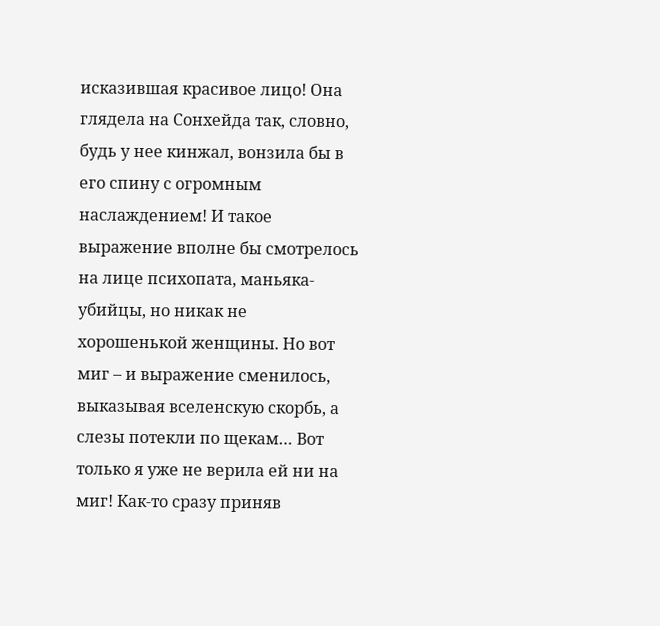исказившая красивое лицо! Она глядела на Сонхейда так, словно, будь у нее кинжал, вонзила бы в его спину с огромным наслаждением! И такое выражение вполне бы смотрелось на лице психопата, маньяка-убийцы, но никак не хорошенькой женщины. Но вот миг – и выражение сменилось, выказывая вселенскую скорбь, а слезы потекли по щекам… Вот только я уже не верила ей ни на миг! Как-то сразу приняв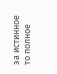за истинное то полное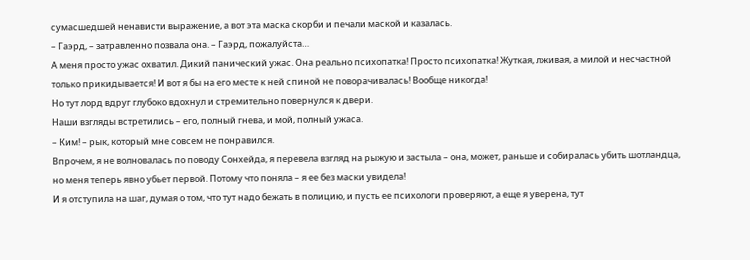сумасшедшей ненависти выражение, а вот эта маска скорби и печали маской и казалась.
– Гаэрд, – затравленно позвала она. – Гаэрд, пожалуйста…
А меня просто ужас охватил. Дикий панический ужас. Она реально психопатка! Просто психопатка! Жуткая, лживая, а милой и несчастной только прикидывается! И вот я бы на его месте к ней спиной не поворачивалась! Вообще никогда!
Но тут лорд вдруг глубоко вдохнул и стремительно повернулся к двери.
Наши взгляды встретились – его, полный гнева, и мой, полный ужаса.
– Ким! – рык, который мне совсем не понравился.
Впрочем, я не волновалась по поводу Сонхейда, я перевела взгляд на рыжую и застыла – она, может, раньше и собиралась убить шотландца, но меня теперь явно убьет первой. Потому что поняла – я ее без маски увидела!
И я отступила на шаг, думая о том, что тут надо бежать в полицию, и пусть ее психологи проверяют, а еще я уверена, тут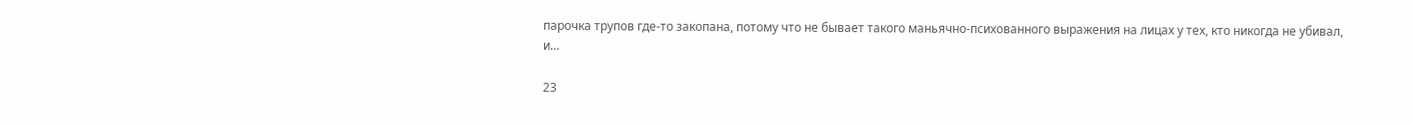парочка трупов где-то закопана, потому что не бывает такого маньячно-психованного выражения на лицах у тех, кто никогда не убивал, и…

23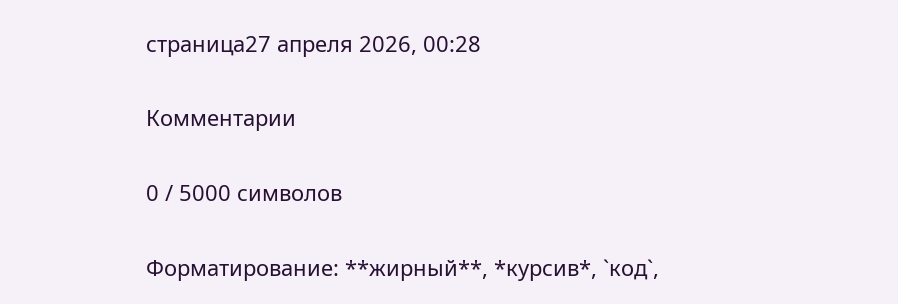страница27 апреля 2026, 00:28

Комментарии

0 / 5000 символов

Форматирование: **жирный**, *курсив*, `код`,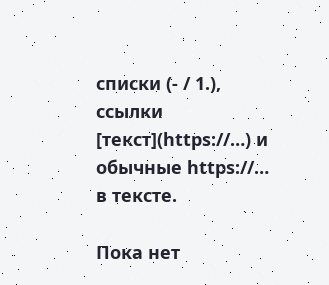списки (- / 1.), ссылки [текст](https://…) и обычные https://… в тексте.

Пока нет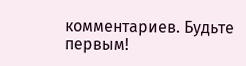комментариев. Будьте первым!